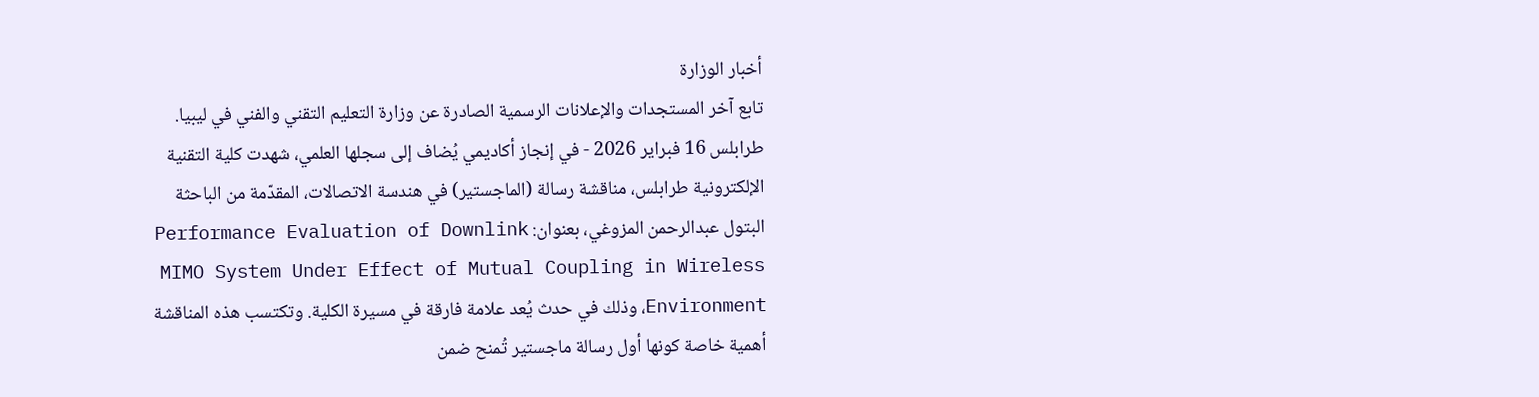أخبار الوزارة
تابع آخر المستجدات والإعلانات الرسمية الصادرة عن وزارة التعليم التقني والفني في ليبيا.
طرابلس 16 فبراير 2026 - في إنجاز أكاديمي يُضاف إلى سجلها العلمي، شهدت كلية التقنية الإلكترونية طرابلس، مناقشة رسالة (الماجستير) في هندسة الاتصالات، المقدّمة من الباحثة البتول عبدالرحمن المزوغي، بعنوان: Performance Evaluation of Downlink MIMO System Under Effect of Mutual Coupling in Wireless Environment، وذلك في حدث يُعد علامة فارقة في مسيرة الكلية. وتكتسب هذه المناقشة أهمية خاصة كونها أول رسالة ماجستير تُمنح ضمن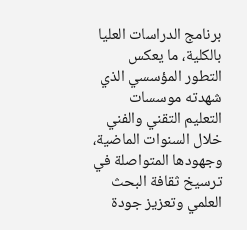برنامج الدراسات العليا بالكلية، ما يعكس التطور المؤسسي الذي شهدته موسسات التعليم التقني والفني خلال السنوات الماضية، وجهودها المتواصلة في ترسيخ ثقافة البحث العلمي وتعزيز جودة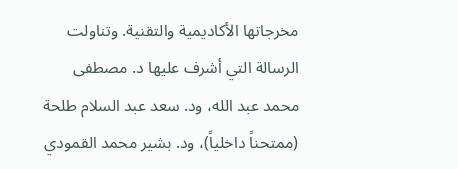مخرجاتها الأكاديمية والتقنية. وتناولت الرسالة التي أشرف عليها د. مصطفى محمد عبد الله، ود. سعد عبد السلام طلحة (ممتحناً داخلياً)، ود. بشير محمد القمودي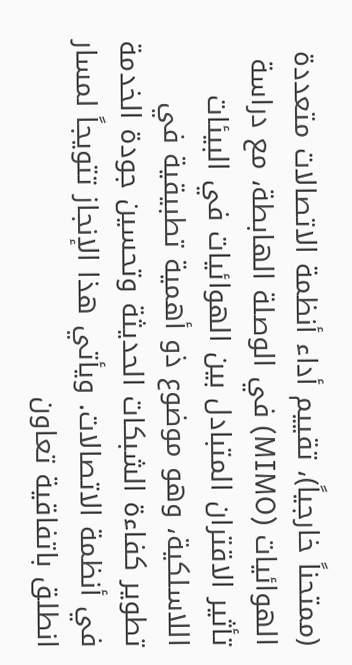(ممتحناً خارجياً)، تقييم أداء أنظمة الاتصالات متعددة الهوائيات (MIMO) في الوصلة الهابطة، مع دراسة تأثير الاقتران المتبادل بين الهوائيات في البيئات اللاسلكية، وهو موضوع ذو أهمية تطبيقية في تطوير كفاءة الشبكات الحديثة وتحسين جودة الخدمة في أنظمة الاتصالات. ويأتي هذا الإنجاز تتويجاً لمسار انطلق باتفاقية تعاون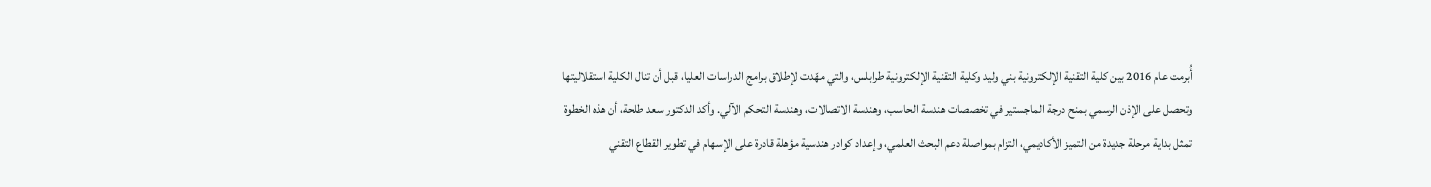أُبرمت عام 2016 بين كلية التقنية الإلكترونية بني وليد وكلية التقنية الإلكترونية طرابلس، والتي مهّدت لإطلاق برامج الدراسات العليا، قبل أن تنال الكلية استقلاليتها وتحصل على الإذن الرسمي بمنح درجة الماجستير في تخصصات هندسة الحاسب، وهندسة الاتصالات، وهندسة التحكم الآلي. وأكد الدكتور سعد طلحة، أن هذه الخطوة تمثل بداية مرحلة جديدة من التميز الأكاديمي، التزام بمواصلة دعم البحث العلمي، وإعداد كوادر هندسية مؤهلة قادرة على الإسهام في تطوير القطاع التقني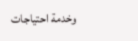وخدمة احتياجات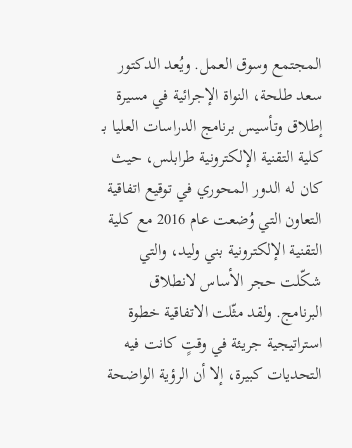المجتمع وسوق العمل. ويُعد الدكتور سعد طلحة، النواة الإجرائية في مسيرة إطلاق وتأسيس برنامج الدراسات العليا بـ كلية التقنية الإلكترونية طرابلس، حيث كان له الدور المحوري في توقيع اتفاقية التعاون التي وُضعت عام 2016 مع كلية التقنية الإلكترونية بني وليد، والتي شكّلت حجر الأساس لانطلاق البرنامج. ولقد مثّلت الاتفاقية خطوة استراتيجية جريئة في وقتٍ كانت فيه التحديات كبيرة، إلا أن الرؤية الواضحة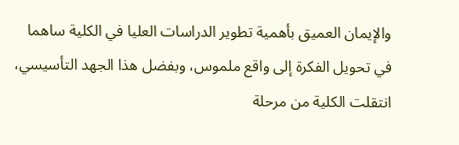والإيمان العميق بأهمية تطوير الدراسات العليا في الكلية ساهما في تحويل الفكرة إلى واقع ملموس، وبفضل هذا الجهد التأسيسي، انتقلت الكلية من مرحلة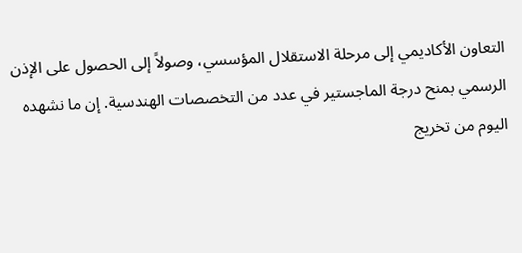التعاون الأكاديمي إلى مرحلة الاستقلال المؤسسي، وصولاً إلى الحصول على الإذن الرسمي بمنح درجة الماجستير في عدد من التخصصات الهندسية. إن ما نشهده اليوم من تخريج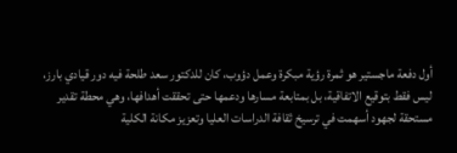أول دفعة ماجستير هو ثمرة رؤية مبكرة وعمل دؤوب، كان للدكتور سعد طلحة فيه دور قيادي بارز، ليس فقط بتوقيع الاتفاقية، بل بمتابعة مسارها ودعمها حتى تحققت أهدافها، وهي محطة تقدير مستحقة لجهود أسهمت في ترسيخ ثقافة الدراسات العليا وتعزيز مكانة الكلية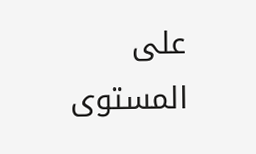على المستوى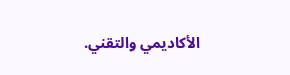الأكاديمي والتقني.